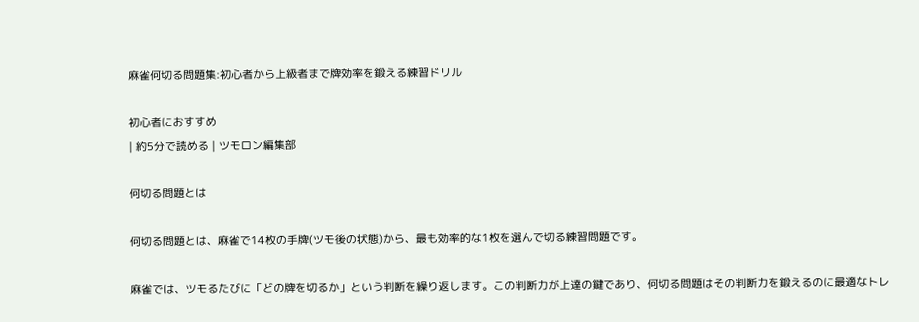麻雀何切る問題集:初心者から上級者まで牌効率を鍛える練習ドリル

初心者におすすめ
| 約5分で読める | ツモロン編集部

何切る問題とは

何切る問題とは、麻雀で14枚の手牌(ツモ後の状態)から、最も効率的な1枚を選んで切る練習問題です。

麻雀では、ツモるたびに「どの牌を切るか」という判断を繰り返します。この判断力が上達の鍵であり、何切る問題はその判断力を鍛えるのに最適なトレ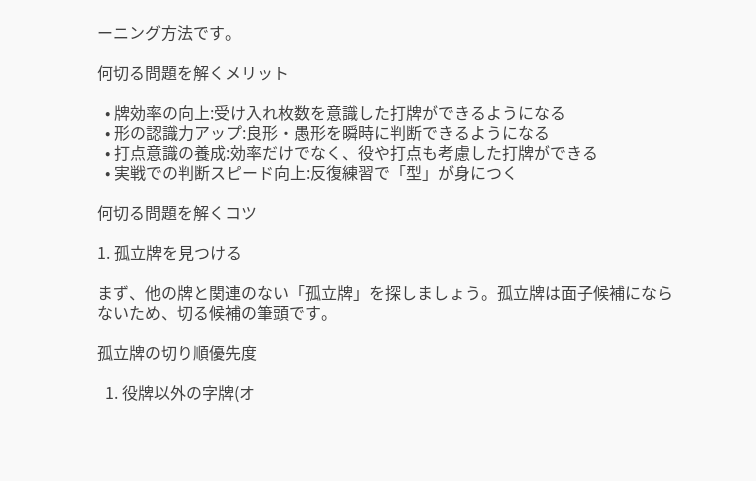ーニング方法です。

何切る問題を解くメリット

  • 牌効率の向上:受け入れ枚数を意識した打牌ができるようになる
  • 形の認識力アップ:良形・愚形を瞬時に判断できるようになる
  • 打点意識の養成:効率だけでなく、役や打点も考慮した打牌ができる
  • 実戦での判断スピード向上:反復練習で「型」が身につく

何切る問題を解くコツ

1. 孤立牌を見つける

まず、他の牌と関連のない「孤立牌」を探しましょう。孤立牌は面子候補にならないため、切る候補の筆頭です。

孤立牌の切り順優先度

  1. 役牌以外の字牌(オ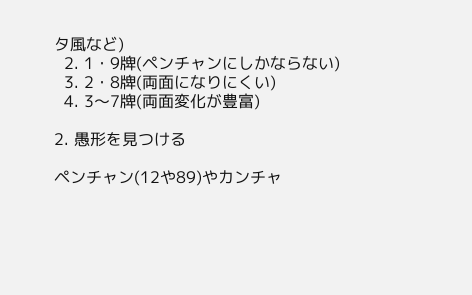タ風など)
  2. 1・9牌(ペンチャンにしかならない)
  3. 2・8牌(両面になりにくい)
  4. 3〜7牌(両面変化が豊富)

2. 愚形を見つける

ペンチャン(12や89)やカンチャ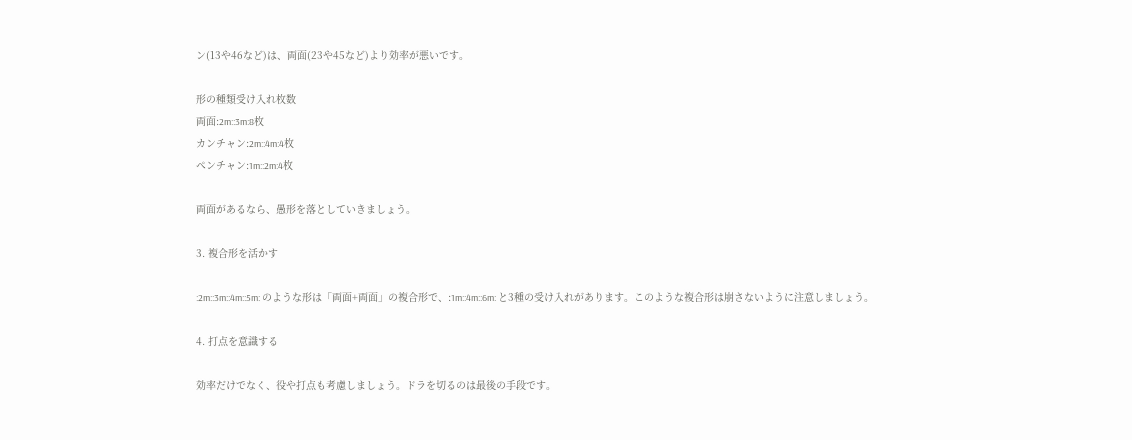ン(13や46など)は、両面(23や45など)より効率が悪いです。

形の種類受け入れ枚数
両面:2m::3m:8枚
カンチャン:2m::4m:4枚
ペンチャン:1m::2m:4枚

両面があるなら、愚形を落としていきましょう。

3. 複合形を活かす

:2m::3m::4m::5m: のような形は「両面+両面」の複合形で、:1m::4m::6m: と3種の受け入れがあります。このような複合形は崩さないように注意しましょう。

4. 打点を意識する

効率だけでなく、役や打点も考慮しましょう。ドラを切るのは最後の手段です。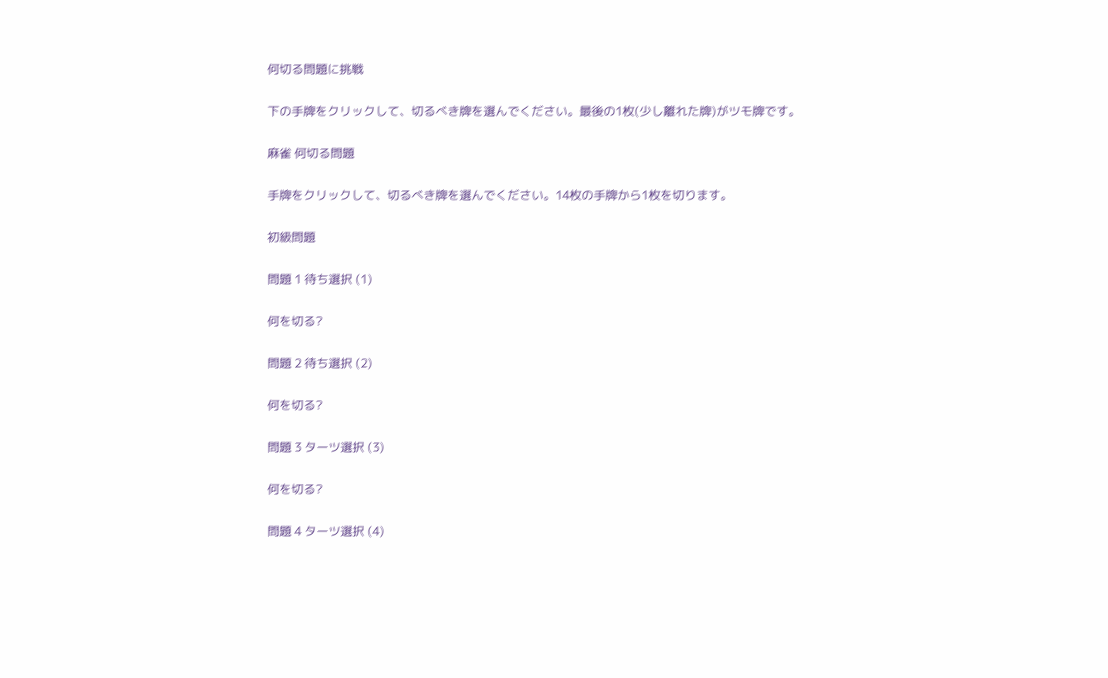何切る問題に挑戦

下の手牌をクリックして、切るべき牌を選んでください。最後の1枚(少し離れた牌)がツモ牌です。

麻雀 何切る問題

手牌をクリックして、切るべき牌を選んでください。14枚の手牌から1枚を切ります。

初級問題

問題 1 待ち選択 (1)

何を切る?

問題 2 待ち選択 (2)

何を切る?

問題 3 ターツ選択 (3)

何を切る?

問題 4 ターツ選択 (4)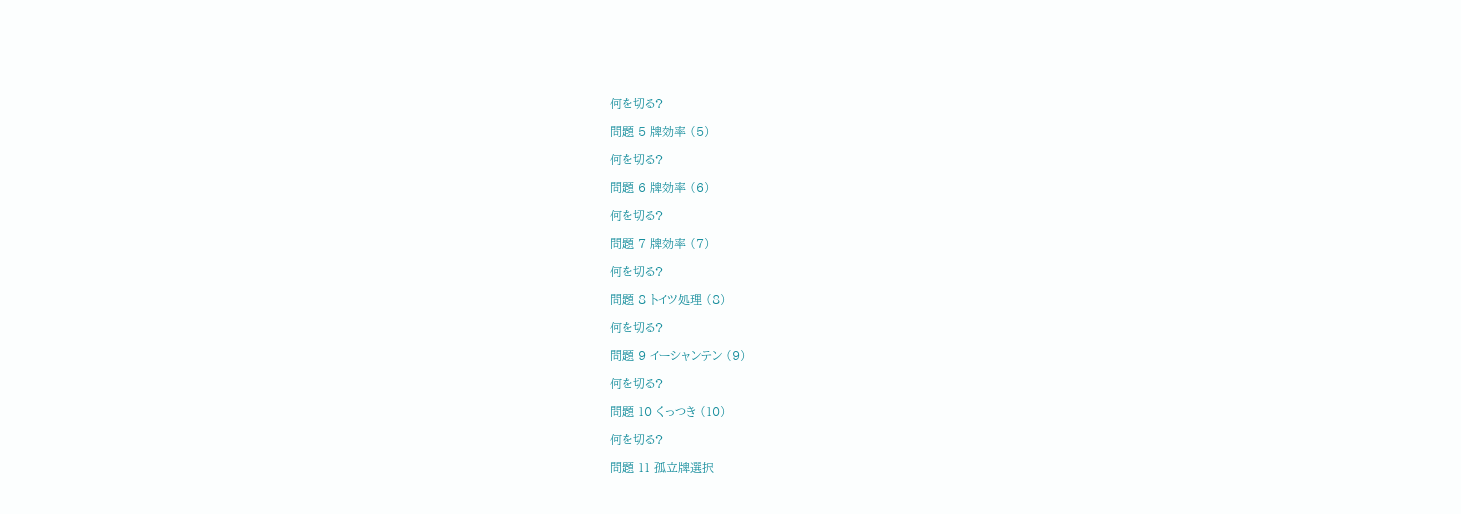何を切る?

問題 5 牌効率 (5)

何を切る?

問題 6 牌効率 (6)

何を切る?

問題 7 牌効率 (7)

何を切る?

問題 8 トイツ処理 (8)

何を切る?

問題 9 イーシャンテン (9)

何を切る?

問題 10 くっつき (10)

何を切る?

問題 11 孤立牌選択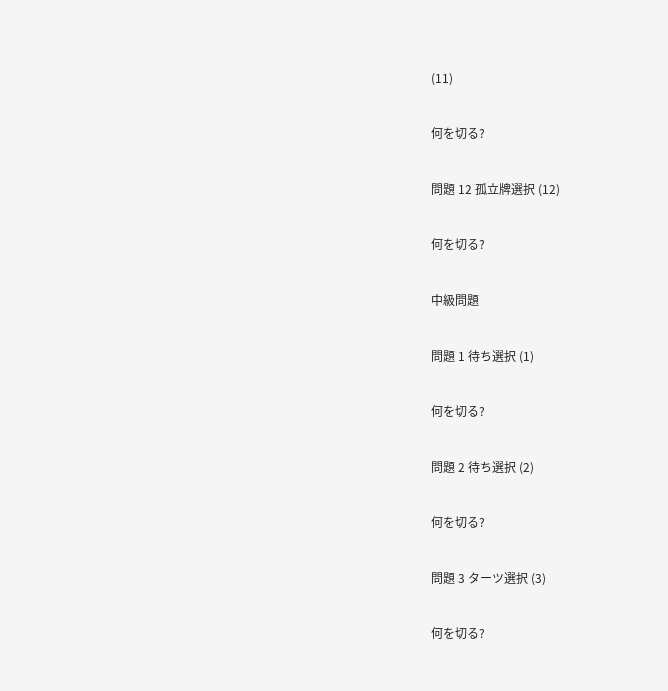(11)

何を切る?

問題 12 孤立牌選択 (12)

何を切る?

中級問題

問題 1 待ち選択 (1)

何を切る?

問題 2 待ち選択 (2)

何を切る?

問題 3 ターツ選択 (3)

何を切る?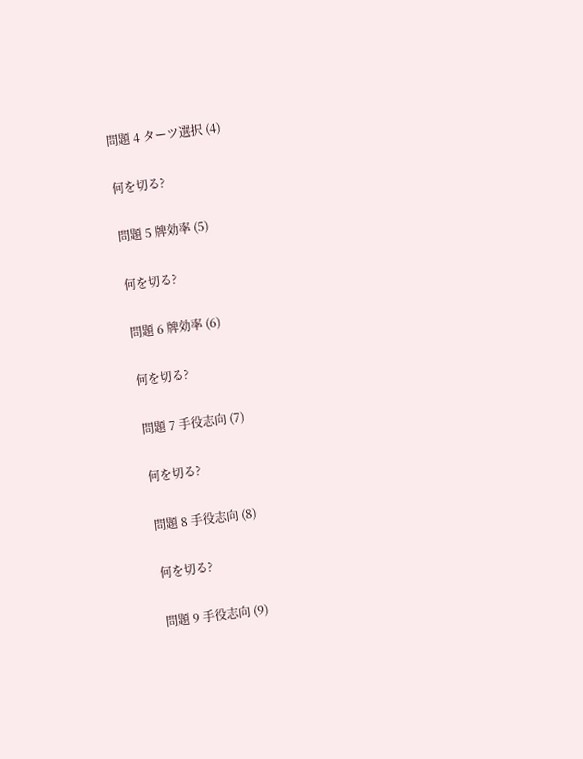問題 4 ターツ選択 (4)

何を切る?

問題 5 牌効率 (5)

何を切る?

問題 6 牌効率 (6)

何を切る?

問題 7 手役志向 (7)

何を切る?

問題 8 手役志向 (8)

何を切る?

問題 9 手役志向 (9)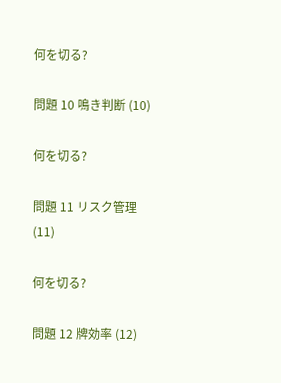何を切る?

問題 10 鳴き判断 (10)

何を切る?

問題 11 リスク管理 (11)

何を切る?

問題 12 牌効率 (12)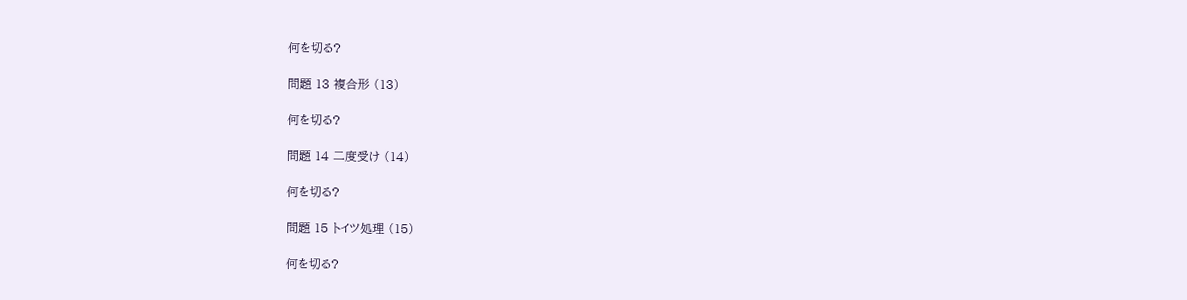何を切る?

問題 13 複合形 (13)

何を切る?

問題 14 二度受け (14)

何を切る?

問題 15 トイツ処理 (15)

何を切る?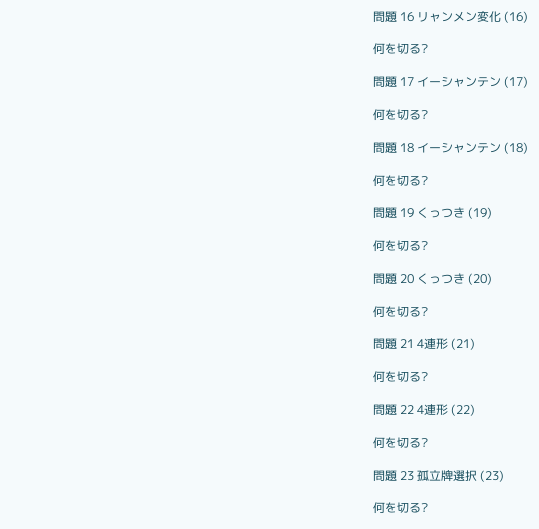問題 16 リャンメン変化 (16)

何を切る?

問題 17 イーシャンテン (17)

何を切る?

問題 18 イーシャンテン (18)

何を切る?

問題 19 くっつき (19)

何を切る?

問題 20 くっつき (20)

何を切る?

問題 21 4連形 (21)

何を切る?

問題 22 4連形 (22)

何を切る?

問題 23 孤立牌選択 (23)

何を切る?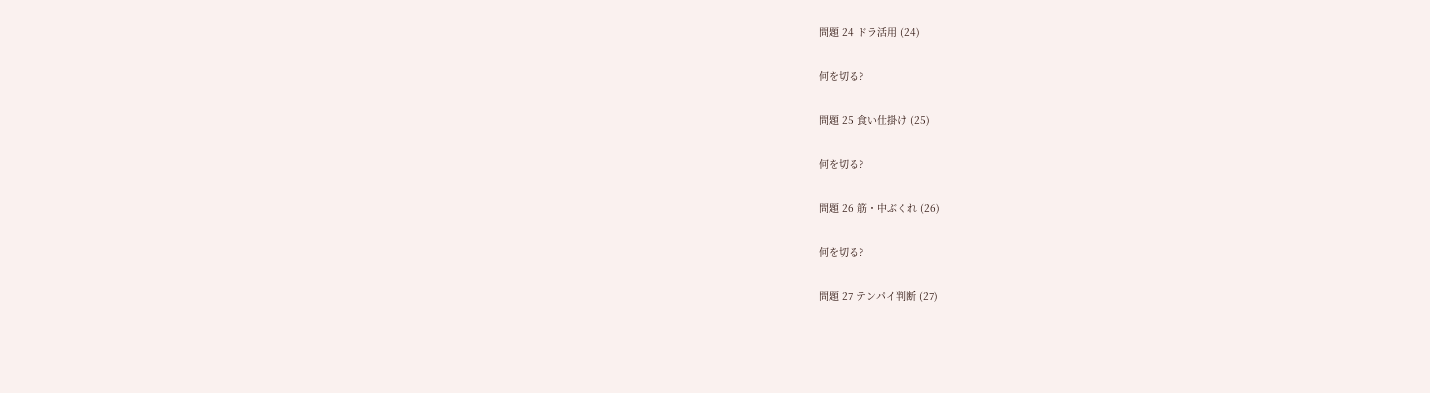問題 24 ドラ活用 (24)

何を切る?

問題 25 食い仕掛け (25)

何を切る?

問題 26 筋・中ぶくれ (26)

何を切る?

問題 27 テンパイ判断 (27)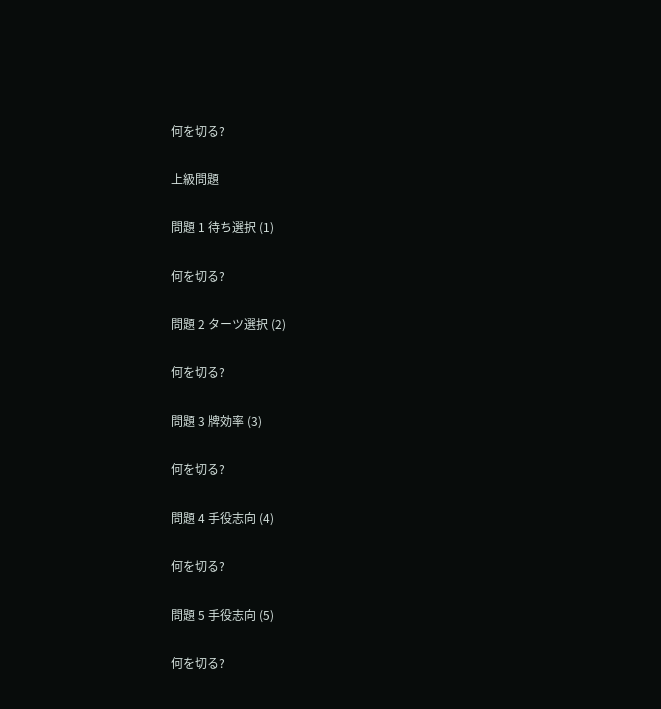何を切る?

上級問題

問題 1 待ち選択 (1)

何を切る?

問題 2 ターツ選択 (2)

何を切る?

問題 3 牌効率 (3)

何を切る?

問題 4 手役志向 (4)

何を切る?

問題 5 手役志向 (5)

何を切る?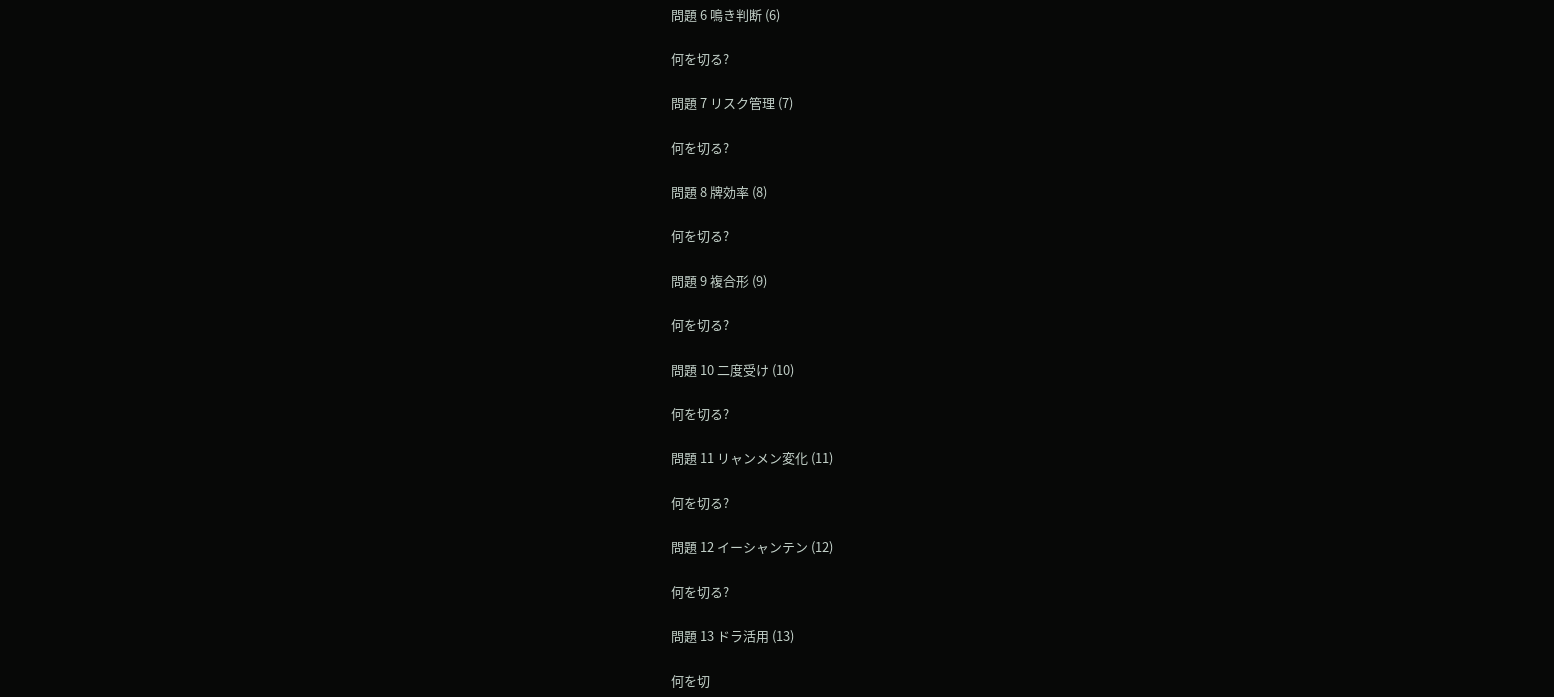問題 6 鳴き判断 (6)

何を切る?

問題 7 リスク管理 (7)

何を切る?

問題 8 牌効率 (8)

何を切る?

問題 9 複合形 (9)

何を切る?

問題 10 二度受け (10)

何を切る?

問題 11 リャンメン変化 (11)

何を切る?

問題 12 イーシャンテン (12)

何を切る?

問題 13 ドラ活用 (13)

何を切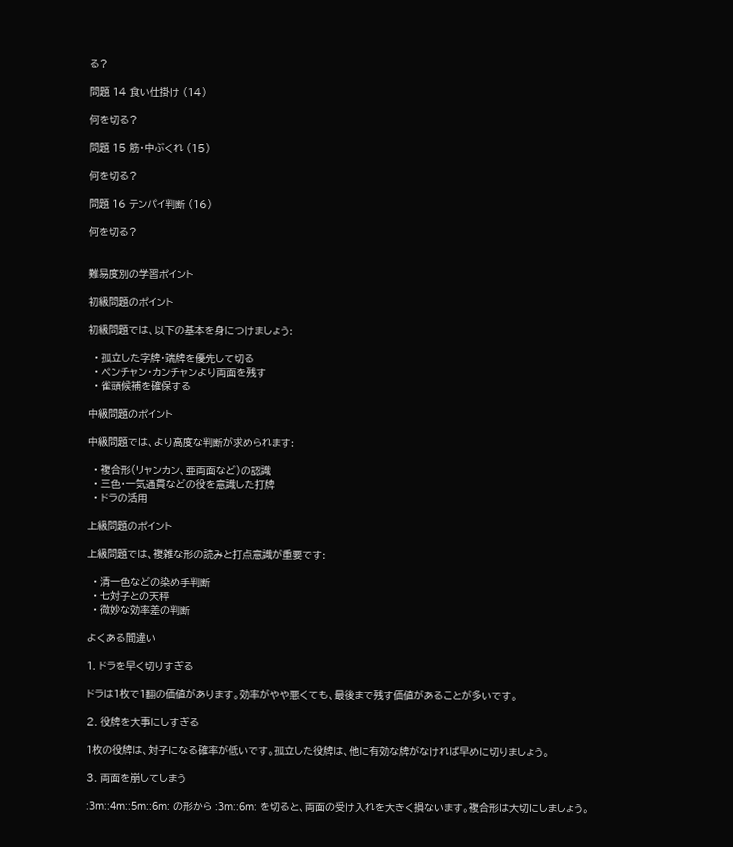る?

問題 14 食い仕掛け (14)

何を切る?

問題 15 筋・中ぶくれ (15)

何を切る?

問題 16 テンパイ判断 (16)

何を切る?


難易度別の学習ポイント

初級問題のポイント

初級問題では、以下の基本を身につけましょう:

  • 孤立した字牌・端牌を優先して切る
  • ペンチャン・カンチャンより両面を残す
  • 雀頭候補を確保する

中級問題のポイント

中級問題では、より高度な判断が求められます:

  • 複合形(リャンカン、亜両面など)の認識
  • 三色・一気通貫などの役を意識した打牌
  • ドラの活用

上級問題のポイント

上級問題では、複雑な形の読みと打点意識が重要です:

  • 清一色などの染め手判断
  • 七対子との天秤
  • 微妙な効率差の判断

よくある間違い

1. ドラを早く切りすぎる

ドラは1枚で1翻の価値があります。効率がやや悪くても、最後まで残す価値があることが多いです。

2. 役牌を大事にしすぎる

1枚の役牌は、対子になる確率が低いです。孤立した役牌は、他に有効な牌がなければ早めに切りましょう。

3. 両面を崩してしまう

:3m::4m::5m::6m: の形から :3m::6m: を切ると、両面の受け入れを大きく損ないます。複合形は大切にしましょう。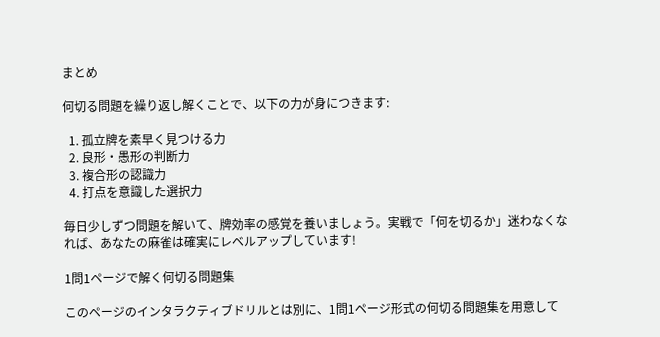まとめ

何切る問題を繰り返し解くことで、以下の力が身につきます:

  1. 孤立牌を素早く見つける力
  2. 良形・愚形の判断力
  3. 複合形の認識力
  4. 打点を意識した選択力

毎日少しずつ問題を解いて、牌効率の感覚を養いましょう。実戦で「何を切るか」迷わなくなれば、あなたの麻雀は確実にレベルアップしています!

1問1ページで解く何切る問題集

このページのインタラクティブドリルとは別に、1問1ページ形式の何切る問題集を用意して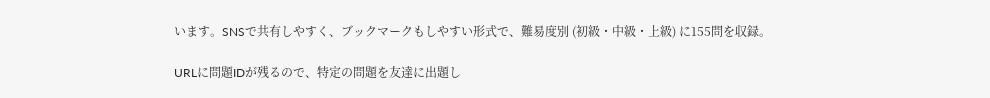います。SNSで共有しやすく、ブックマークもしやすい形式で、難易度別 (初級・中級・上級) に155問を収録。

URLに問題IDが残るので、特定の問題を友達に出題し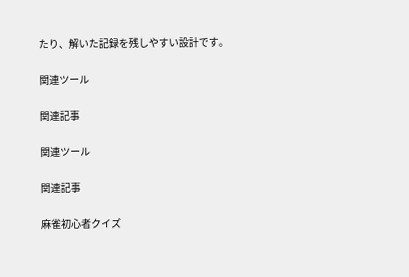たり、解いた記録を残しやすい設計です。

関連ツール

関連記事

関連ツール

関連記事

麻雀初心者クイズ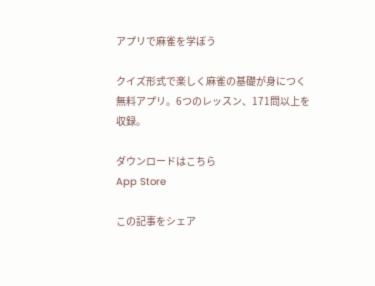アプリで麻雀を学ぼう

クイズ形式で楽しく麻雀の基礎が身につく無料アプリ。6つのレッスン、171問以上を収録。

ダウンロードはこちら
App Store

この記事をシェア